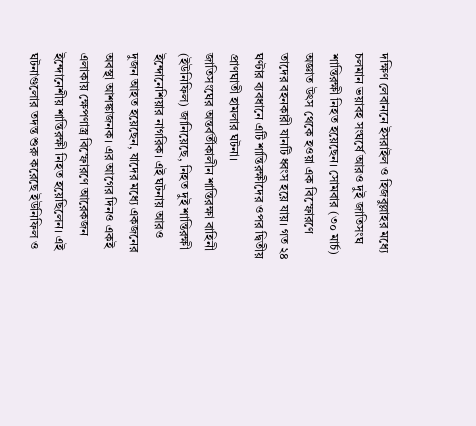দক্ষিণ লেবাননে ইসরাইল ও হিজবুল্লাহর মধ্যে চলমান ভয়াবহ সংঘর্ষে আরও দুই জাতিসংঘ শান্তিরক্ষী নিহত হয়েছেন। সোমবার (৩০ মার্চ) অজ্ঞাত উৎস থেকে হওয়া এক বিস্ফোরণে তাদের বহনকারী যানটি ধ্বংস হয়ে যায়। গত ২৪ ঘণ্টার ব্যবধানে এটি শান্তিরক্ষীদের ওপর দ্বিতীয় প্রাণঘাতী হামলার ঘটনা।
জাতিসংঘের অন্তর্বর্তীকালীন শান্তিরক্ষা বাহিনী (ইউনিফিল) জানিয়েছে, নিহত দুই শান্তিরক্ষী ইন্দোনেশিয়ার নাগরিক। এই ঘটনায় আরও দুজন আহত হয়েছেন, যাদের মধ্যে একজনের অবস্থা আশঙ্কাজনক। এর আগের দিনও একই এলাকায় ক্ষেপণাস্ত্র বিস্ফোরণে আরেকজন ইন্দোনেশীয় শান্তিরক্ষী নিহত হয়েছিলেন। এই ঘটনাগুলোর তদন্ত শুরু করেছে ইউনিফিল ও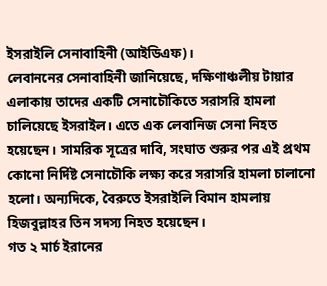ইসরাইলি সেনাবাহিনী (আইডিএফ)।
লেবাননের সেনাবাহিনী জানিয়েছে, দক্ষিণাঞ্চলীয় টায়ার এলাকায় তাদের একটি সেনাচৌকিতে সরাসরি হামলা চালিয়েছে ইসরাইল। এতে এক লেবানিজ সেনা নিহত হয়েছেন। সামরিক সূত্রের দাবি, সংঘাত শুরুর পর এই প্রথম কোনো নির্দিষ্ট সেনাচৌকি লক্ষ্য করে সরাসরি হামলা চালানো হলো। অন্যদিকে, বৈরুতে ইসরাইলি বিমান হামলায় হিজবুল্লাহর তিন সদস্য নিহত হয়েছেন।
গত ২ মার্চ ইরানের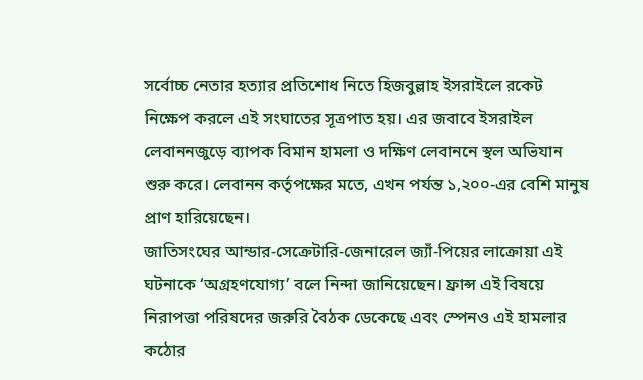সর্বোচ্চ নেতার হত্যার প্রতিশোধ নিতে হিজবুল্লাহ ইসরাইলে রকেট নিক্ষেপ করলে এই সংঘাতের সূত্রপাত হয়। এর জবাবে ইসরাইল লেবাননজুড়ে ব্যাপক বিমান হামলা ও দক্ষিণ লেবাননে স্থল অভিযান শুরু করে। লেবানন কর্তৃপক্ষের মতে, এখন পর্যন্ত ১,২০০-এর বেশি মানুষ প্রাণ হারিয়েছেন।
জাতিসংঘের আন্ডার-সেক্রেটারি-জেনারেল জ্যাঁ-পিয়ের লাক্রোয়া এই ঘটনাকে ‘অগ্রহণযোগ্য’ বলে নিন্দা জানিয়েছেন। ফ্রান্স এই বিষয়ে নিরাপত্তা পরিষদের জরুরি বৈঠক ডেকেছে এবং স্পেনও এই হামলার কঠোর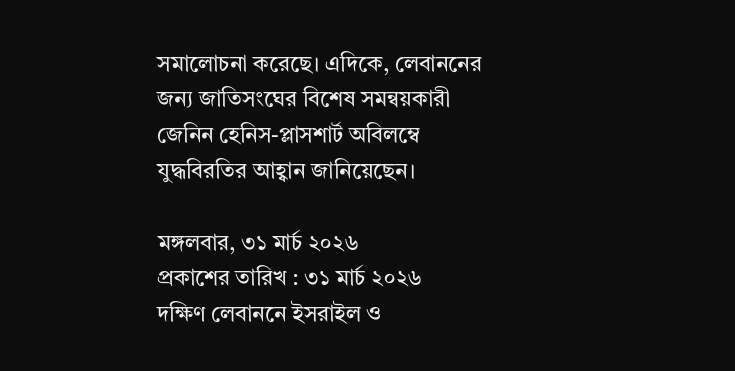সমালোচনা করেছে। এদিকে, লেবাননের জন্য জাতিসংঘের বিশেষ সমন্বয়কারী জেনিন হেনিস-প্লাসশার্ট অবিলম্বে যুদ্ধবিরতির আহ্বান জানিয়েছেন।

মঙ্গলবার, ৩১ মার্চ ২০২৬
প্রকাশের তারিখ : ৩১ মার্চ ২০২৬
দক্ষিণ লেবাননে ইসরাইল ও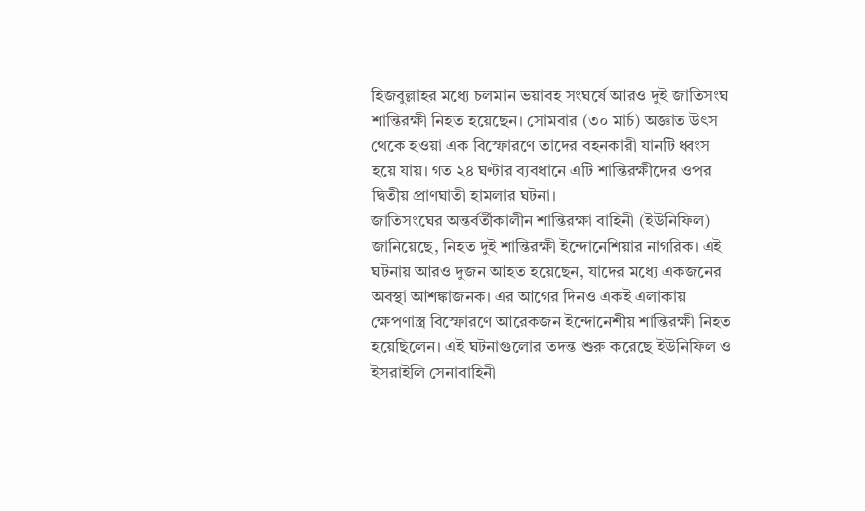হিজবুল্লাহর মধ্যে চলমান ভয়াবহ সংঘর্ষে আরও দুই জাতিসংঘ শান্তিরক্ষী নিহত হয়েছেন। সোমবার (৩০ মার্চ) অজ্ঞাত উৎস থেকে হওয়া এক বিস্ফোরণে তাদের বহনকারী যানটি ধ্বংস হয়ে যায়। গত ২৪ ঘণ্টার ব্যবধানে এটি শান্তিরক্ষীদের ওপর দ্বিতীয় প্রাণঘাতী হামলার ঘটনা।
জাতিসংঘের অন্তর্বর্তীকালীন শান্তিরক্ষা বাহিনী (ইউনিফিল) জানিয়েছে, নিহত দুই শান্তিরক্ষী ইন্দোনেশিয়ার নাগরিক। এই ঘটনায় আরও দুজন আহত হয়েছেন, যাদের মধ্যে একজনের অবস্থা আশঙ্কাজনক। এর আগের দিনও একই এলাকায় ক্ষেপণাস্ত্র বিস্ফোরণে আরেকজন ইন্দোনেশীয় শান্তিরক্ষী নিহত হয়েছিলেন। এই ঘটনাগুলোর তদন্ত শুরু করেছে ইউনিফিল ও ইসরাইলি সেনাবাহিনী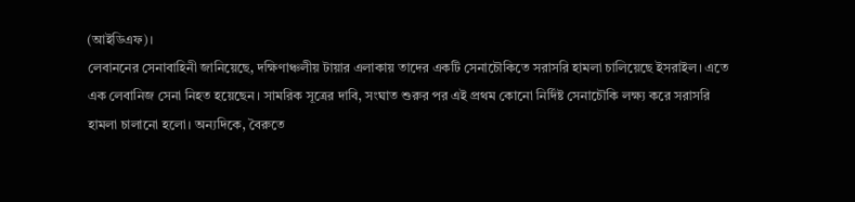(আইডিএফ)।
লেবাননের সেনাবাহিনী জানিয়েছে, দক্ষিণাঞ্চলীয় টায়ার এলাকায় তাদের একটি সেনাচৌকিতে সরাসরি হামলা চালিয়েছে ইসরাইল। এতে এক লেবানিজ সেনা নিহত হয়েছেন। সামরিক সূত্রের দাবি, সংঘাত শুরুর পর এই প্রথম কোনো নির্দিষ্ট সেনাচৌকি লক্ষ্য করে সরাসরি হামলা চালানো হলো। অন্যদিকে, বৈরুতে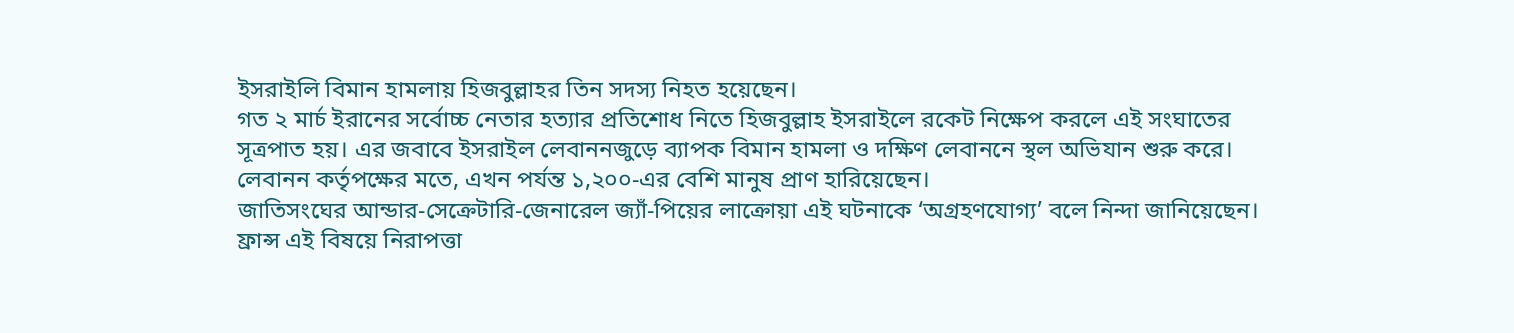ইসরাইলি বিমান হামলায় হিজবুল্লাহর তিন সদস্য নিহত হয়েছেন।
গত ২ মার্চ ইরানের সর্বোচ্চ নেতার হত্যার প্রতিশোধ নিতে হিজবুল্লাহ ইসরাইলে রকেট নিক্ষেপ করলে এই সংঘাতের সূত্রপাত হয়। এর জবাবে ইসরাইল লেবাননজুড়ে ব্যাপক বিমান হামলা ও দক্ষিণ লেবাননে স্থল অভিযান শুরু করে। লেবানন কর্তৃপক্ষের মতে, এখন পর্যন্ত ১,২০০-এর বেশি মানুষ প্রাণ হারিয়েছেন।
জাতিসংঘের আন্ডার-সেক্রেটারি-জেনারেল জ্যাঁ-পিয়ের লাক্রোয়া এই ঘটনাকে ‘অগ্রহণযোগ্য’ বলে নিন্দা জানিয়েছেন। ফ্রান্স এই বিষয়ে নিরাপত্তা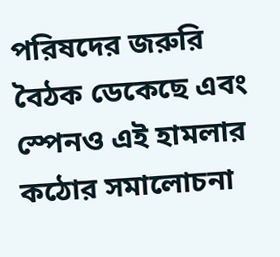পরিষদের জরুরি বৈঠক ডেকেছে এবং স্পেনও এই হামলার কঠোর সমালোচনা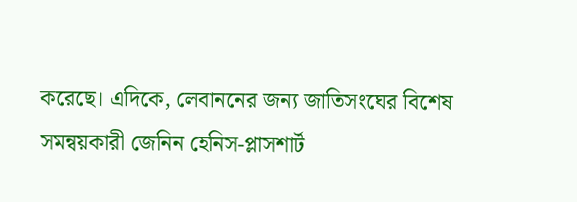করেছে। এদিকে, লেবাননের জন্য জাতিসংঘের বিশেষ সমন্বয়কারী জেনিন হেনিস-প্লাসশার্ট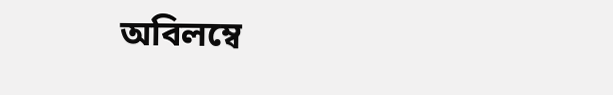অবিলম্বে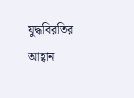যুদ্ধবিরতির আহ্বান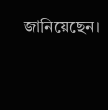জানিয়েছেন।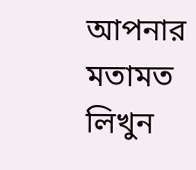আপনার মতামত লিখুন